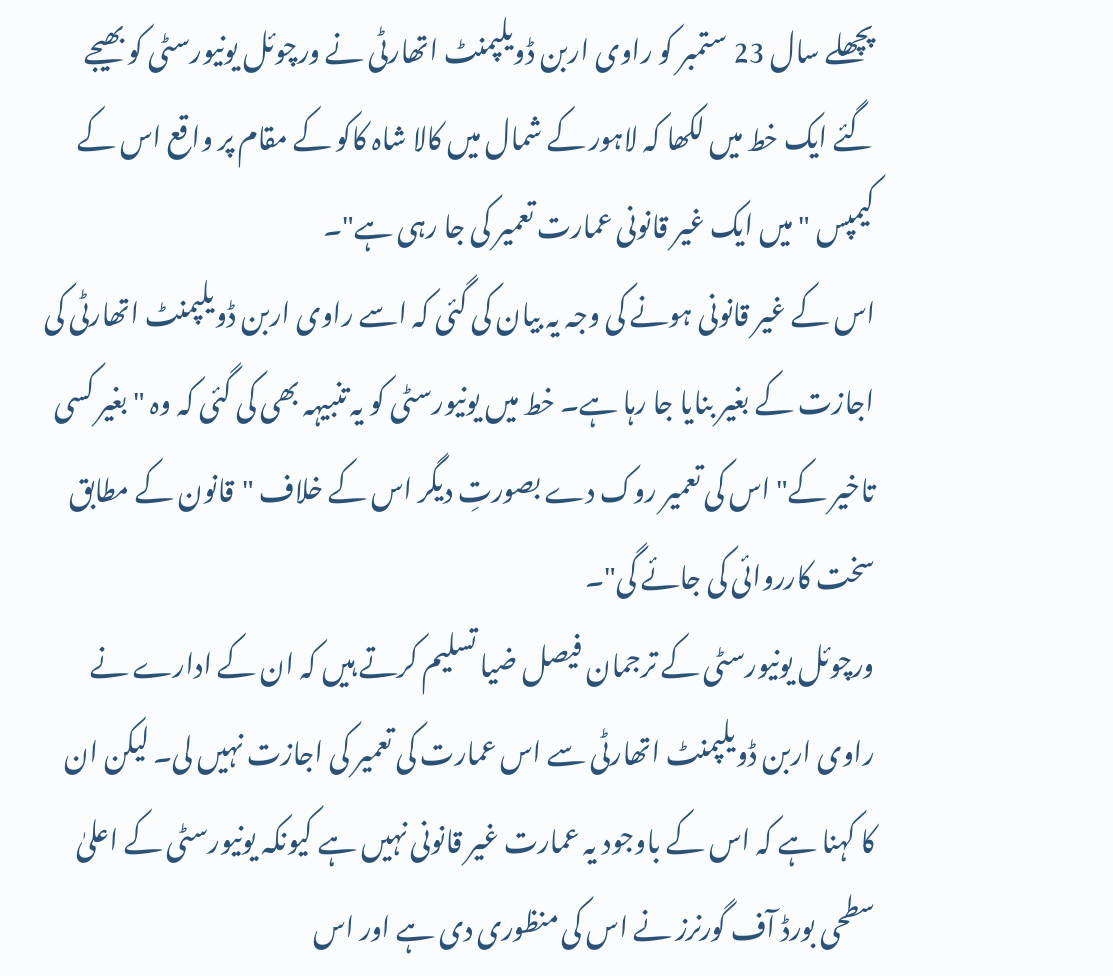پچھلے سال 23 ستمبر کو راوی اربن ڈویلپمنٹ اتھارٹی نے ورچوئل یونیورسٹی کو بھیجے گئے ایک خط میں لکھا کہ لاہور کے شمال میں کالا شاہ کاکو کے مقام پر واقع اس کے کیمپس "میں ایک غیر قانونی عمارت تعمیر کی جا رہی ہے"۔
اس کے غیر قانونی ہونے کی وجہ یہ بیان کی گئی کہ اسے راوی اربن ڈویلپمنٹ اتھارٹی کی اجازت کے بغیر بنایا جا رہا ہے۔ خط میں یونیورسٹی کو یہ تنبیہہ بھی کی گئی کہ وہ "بغیر کسی تاخیر کے" اس کی تعمیر روک دے بصورتِ دیگر اس کے خلاف "قانون کے مطابق سخت کارروائی کی جائے گی"۔
ورچوئل یونیورسٹی کے ترجمان فیصل ضیا تسلیم کرتے ہیں کہ ان کے ادارے نے راوی اربن ڈویلپمنٹ اتھارٹی سے اس عمارت کی تعمیر کی اجازت نہیں لی۔ لیکن ان کا کہنا ہے کہ اس کے باوجود یہ عمارت غیر قانونی نہیں ہے کیونکہ یونیورسٹی کے اعلیٰ سطحی بورڈ آف گورنرز نے اس کی منظوری دی ہے اور اس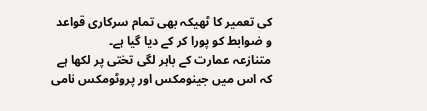کی تعمیر کا ٹھیکہ بھی تمام سرکاری قواعد و ضوابط کو پورا کر کے دیا گیا ہے۔
متنازعہ عمارت کے باہر لگی تختی پر لکھا ہے کہ اس میں جینومکس اور پروٹومکس نامی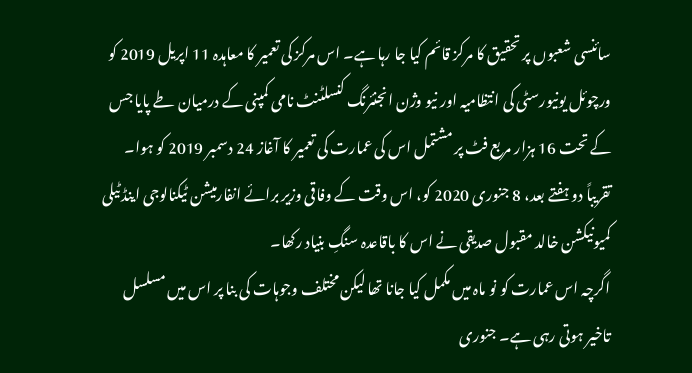سائنسی شعبوں پر تحقیق کا مرکز قائم کیا جا رہا ہے۔ اس مرکز کی تعمیر کا معاہدہ 11 اپریل 2019 کو ورچوئل یونیورسٹی کی انتظامیہ اور نیو وژن انجنئرنگ کنسلٹنٹ نامی کمپنی کے درمیان طے پایا جس کے تحت 16 ہزار مربع فٹ پر مشتمل اس کی عمارت کی تعمیر کا آغاز 24 دسمبر 2019 کو ہوا۔ تقریباً دو ہفتے بعد، 8 جنوری 2020 کو، اس وقت کے وفاقی وزیر برائے انفارمیشن ٹیکنالوجی اینڈ ٹیلی کمیونیکشن خالد مقبول صدیقی نے اس کا باقاعدہ سنگِ بنیاد رکھا۔
اگرچہ اس عمارت کو نو ماہ میں مکمل کیا جانا تھا لیکن مختلف وجوہات کی بنا پر اس میں مسلسل تاخیر ہوتی رہی ہے۔ جنوری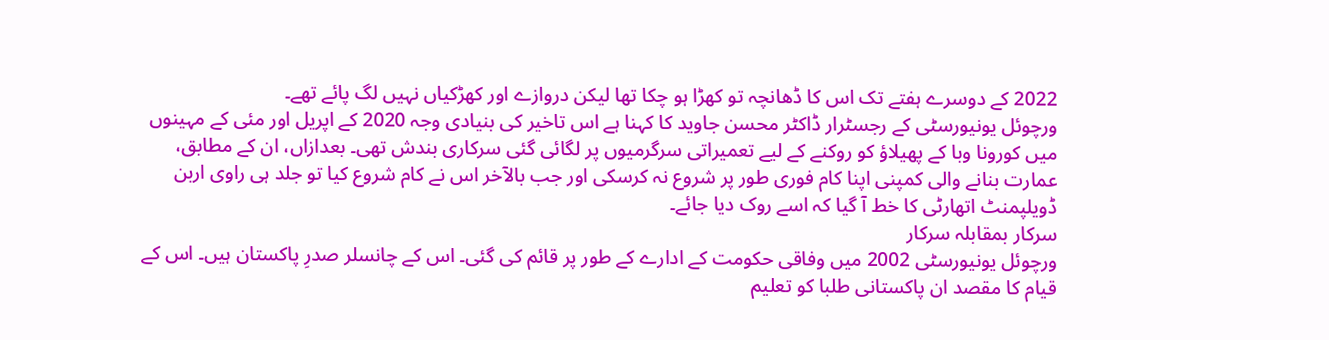2022 کے دوسرے ہفتے تک اس کا ڈھانچہ تو کھڑا ہو چکا تھا لیکن دروازے اور کھڑکیاں نہیں لگ پائے تھے۔
ورچوئل یونیورسٹی کے رجسٹرار ڈاکٹر محسن جاوید کا کہنا ہے اس تاخیر کی بنیادی وجہ 2020 کے اپریل اور مئی کے مہینوں میں کورونا وبا کے پھیلاؤ کو روکنے کے لیے تعمیراتی سرگرمیوں پر لگائی گئی سرکاری بندش تھی۔ بعدازاں، ان کے مطابق، عمارت بنانے والی کمپنی اپنا کام فوری طور پر شروع نہ کرسکی اور جب بالآخر اس نے کام شروع کیا تو جلد ہی راوی اربن ڈویلپمنٹ اتھارٹی کا خط آ گیا کہ اسے روک دیا جائے۔
سرکار بمقابلہ سرکار
ورچوئل یونیورسٹی 2002 میں وفاقی حکومت کے ادارے کے طور پر قائم کی گئی۔ اس کے چانسلر صدرِ پاکستان ہیں۔ اس کے قیام کا مقصد ان پاکستانی طلبا کو تعلیم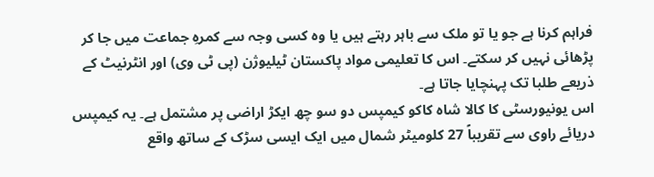فراہم کرنا ہے جو یا تو ملک سے باہر رہتے ہیں یا وہ کسی وجہ سے کمرہِ جماعت میں جا کر پڑھائی نہیں کر سکتے۔ اس کا تعلیمی مواد پاکستان ٹیلیوژن (پی ٹی وی) اور انٹرنیٹ کے ذریعے طلبا تک پہنچایا جاتا ہے۔
اس یونیورسٹی کا کالا شاہ کاکو کیمپس دو سو چھ ایکڑ اراضی پر مشتمل ہے۔ یہ کیمپس دریائے راوی سے تقریباً 27 کلومیٹر شمال میں ایک ایسی سڑک کے ساتھ واقع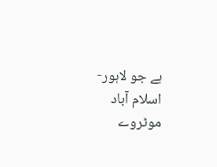ہے جو لاہور-اسلام آباد موٹروے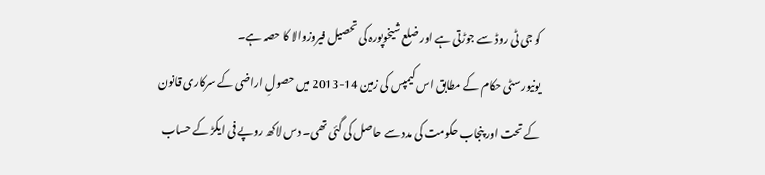کو جی ٹی روڈ سے جوڑتی ہے اور ضلع شیخوپورہ کی تحصیل فیروزوالا کا حصہ ہے۔
یونیورسٹی حکام کے مطابق اس کیمپس کی زمین 14-2013 میں حصولِ اراضی کے سرکاری قانون کے تحت اور پنجاب حکومت کی مدد سے حاصل کی گئی تھی۔ دس لاکھ روپے فی ایکڑ کے حساب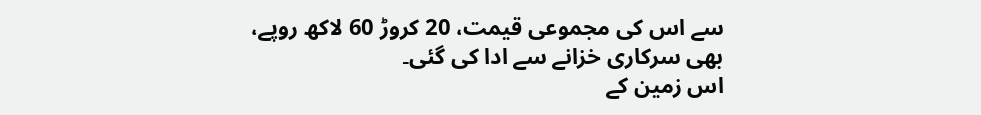سے اس کی مجموعی قیمت، 20 کروڑ 60 لاکھ روپے، بھی سرکاری خزانے سے ادا کی گئی۔
اس زمین کے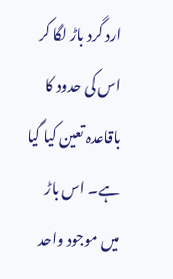ارد گرد باڑ لگا کر اس کی حدود کا باقاعدہ تعین کیا گیا ہے۔ اس باڑ میں موجود واحد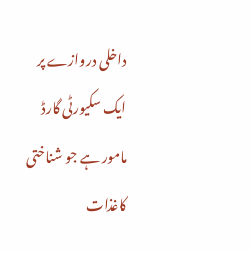داخلی دروازے پر ایک سکیورٹی گارڈ مامور ہے جو شناختی کاغذات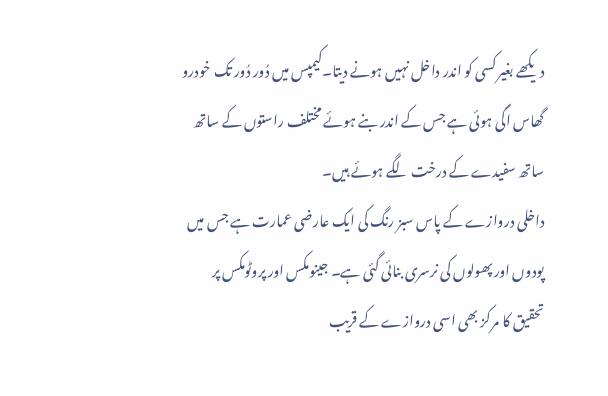دیکھے بغیر کسی کو اندر داخل نہیں ہونے دیتا۔کیمپس میں دُور دُور تک خودرو گھاس اگی ہوئی ہے جس کے اندر بنے ہوئے مختلف راستوں کے ساتھ ساتھ سفیدے کے درخت لگے ہوئے ہیں۔
داخلی دروازے کے پاس سبز رنگ کی ایک عارضی عمارت ہے جس میں پودوں اور پھولوں کی نرسری بنائی گئی ہے۔ جینومکس اور پروٹومکس پر تحقیق کا مرکز بھی اسی دروازے کے قریب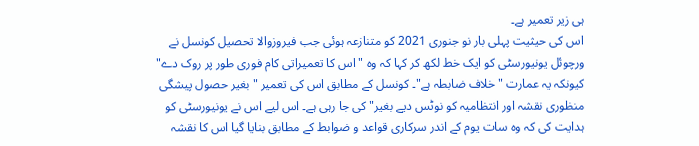ہی زیر تعمیر ہے۔
اس کی حیثیت پہلی بار نو جنوری 2021 کو متنازعہ ہوئی جب فیروزوالا تحصیل کونسل نے ورچوئل یونیورسٹی کو ایک خط لکھ کر کہا کہ وہ "اس کا تعمیراتی کام فوری طور پر روک دے" کیونکہ یہ عمارت "خلاف ضابطہ ہے"۔ کونسل کے مطابق اس کی تعمیر "بغیر حصول پیشگی منظوری نقشہ اور انتظامیہ کو نوٹس دیے بغیر" کی جا رہی ہے۔ اس لیے اس نے یونیورسٹی کو ہدایت کی کہ وہ سات یوم کے اندر سرکاری قواعد و ضوابط کے مطابق بنایا گیا اس کا نقشہ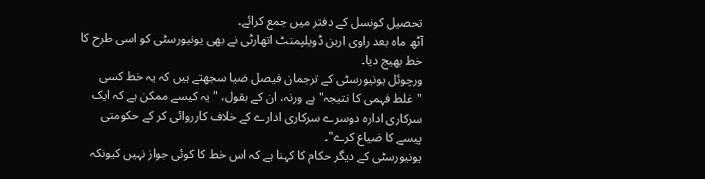تحصیل کونسل کے دفتر میں جمع کرائے۔
آٹھ ماہ بعد راوی اربن ڈویلپمنٹ اتھارٹی نے بھی یونیورسٹی کو اسی طرح کا خط بھیج دیا۔
ورچوئل یونیورسٹی کے ترجمان فیصل ضیا سجھتے ہیں کہ یہ خط کسی "غلط فہمی کا نتیجہ" ہے ورنہ، ان کے بقول، "یہ کیسے ممکن ہے کہ ایک سرکاری ادارہ دوسرے سرکاری ادارے کے خلاف کارروائی کر کے حکومتی پیسے کا ضیاع کرے"۔
یونیورسٹی کے دیگر حکام کا کہنا ہے کہ اس خط کا کوئی جواز نہیں کیونکہ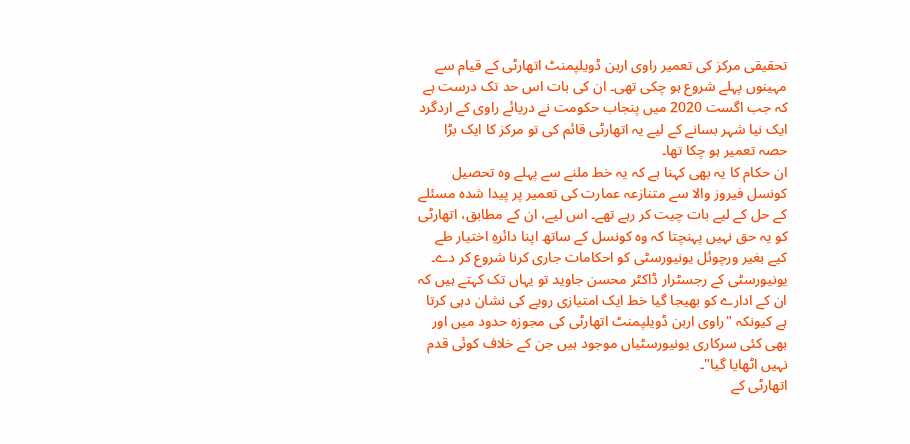تحقیقی مرکز کی تعمیر راوی اربن ڈویلپمنٹ اتھارٹی کے قیام سے مہینوں پہلے شروع ہو چکی تھی۔ ان کی بات اس حد تک درست ہے کہ جب اگست 2020 میں پنجاب حکومت نے دریائے راوی کے اردگرد ایک نیا شہر بسانے کے لیے یہ اتھارٹی قائم کی تو مرکز کا ایک بڑا حصہ تعمیر ہو چکا تھا۔
ان حکام کا یہ بھی کہنا ہے کہ یہ خط ملنے سے پہلے وہ تحصیل کونسل فیروز والا سے متنازعہ عمارت کی تعمیر پر پیدا شدہ مسئلے کے حل کے لیے بات چیت کر رہے تھے۔ اس لیے، ان کے مطابق، اتھارٹی کو یہ حق نہیں پہنچتا کہ وہ کونسل کے ساتھ اپنا دائرہِ اختیار طے کیے بغیر ورچوئل یونیورسٹی کو احکامات جاری کرنا شروع کر دے۔
یونیورسٹی کے رجسٹرار ڈاکٹر محسن جاوید تو یہاں تک کہتے ہیں کہ ان کے ادارے کو بھیجا گیا خط ایک امتیازی رویے کی نشان دہی کرتا ہے کیونکہ "راوی اربن ڈویلپمنٹ اتھارٹی کی مجوزہ حدود میں اور بھی کئی سرکاری یونیورسٹیاں موجود ہیں جن کے خلاف کوئی قدم نہیں اٹھایا گیا"۔
اتھارٹی کے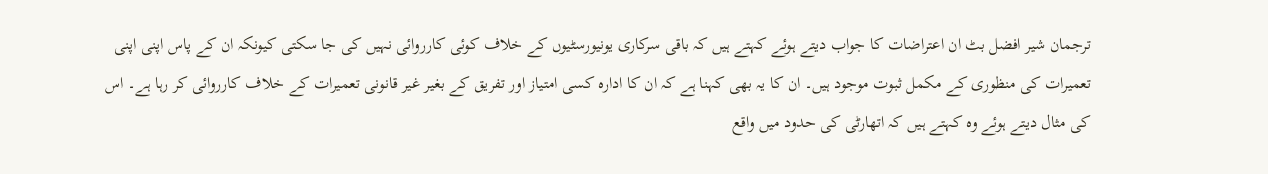ترجمان شیر افضل بٹ ان اعتراضات کا جواب دیتے ہوئے کہتے ہیں کہ باقی سرکاری یونیورسٹیوں کے خلاف کوئی کارروائی نہیں کی جا سکتی کیونکہ ان کے پاس اپنی اپنی تعمیرات کی منظوری کے مکمل ثبوت موجود ہیں۔ ان کا یہ بھی کہنا ہے کہ ان کا ادارہ کسی امتیاز اور تفریق کے بغیر غیر قانونی تعمیرات کے خلاف کارروائی کر رہا ہے۔ اس کی مثال دیتے ہوئے وہ کہتے ہیں کہ اتھارٹی کی حدود میں واقع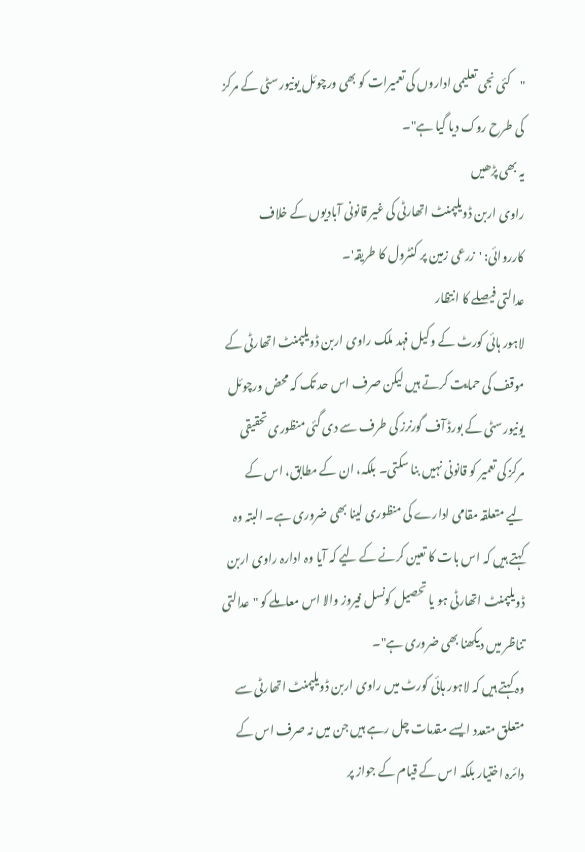"کئی نجی تعلیمی اداروں کی تعمیرات کو بھی ورچوئل یونیورسٹی کے مرکز کی طرح روک دیا گیا ہے"۔
یہ بھی پڑھیں
راوی اربن ڈویلپمنٹ اتھارٹی کی غیر قانونی آبادیوں کے خلاف کارروائی: 'زرعی زمین پر کنٹرول کا طریقہ'۔
عدالتی فیصلے کا انتظار
لاہور ہائی کورٹ کے وکیل فہد ملک راوی اربن ڈویلپمنٹ اتھارٹی کے موقف کی حمایت کرتے ہیں لیکن صرف اس حد تک کہ محض ورچوئل یونیورسٹی کے بورڈ آف گورنرز کی طرف سے دی گئی منظوری تحقیقی مرکز کی تعمیر کو قانونی نہیں بنا سکتی۔ بلکہ، ان کے مطابق، اس کے لیے متعلقہ مقامی ادارے کی منظوری لینا بھی ضروری ہے۔ البتہ وہ کہتے ہیں کہ اس بات کا تعین کرنے کے لیے کہ آیا وہ ادارہ راوی اربن ڈویلپمنٹ اتھارٹی ہو یا تحصیل کونسل فیروز والا اس معاملے کو "عدالتی تناظر میں دیکھنا بھی ضروری ہے"۔
وہ کہتے ہیں کہ لاہور ہائی کورٹ میں راوی اربن ڈویلپمنٹ اتھارٹی سے متعلق متعدد ایسے مقدمات چل رہے ہیں جن میں نہ صرف اس کے دائرہ اختیار بلکہ اس کے قیام کے جواز پر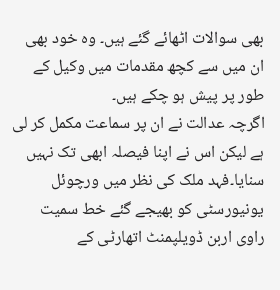بھی سوالات اٹھائے گئے ہیں۔ وہ خود بھی ان میں سے کچھ مقدمات میں وکیل کے طور پر پیش ہو چکے ہیں۔
اگرچہ عدالت نے ان پر سماعت مکمل کر لی ہے لیکن اس نے اپنا فیصلہ ابھی تک نہیں سنایا۔فہد ملک کی نظر میں ورچوئل یونیورسٹی کو بھیجے گئے خط سمیت راوی اربن ڈویلپمنٹ اتھارٹی کے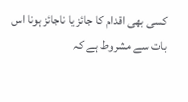کسی بھی اقدام کا جائز یا ناجائز ہونا اس بات سے مشروط ہے کہ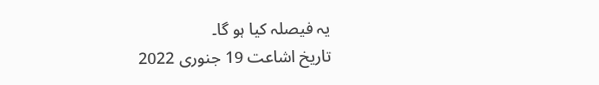یہ فیصلہ کیا ہو گا۔
تاریخ اشاعت 19 جنوری 2022